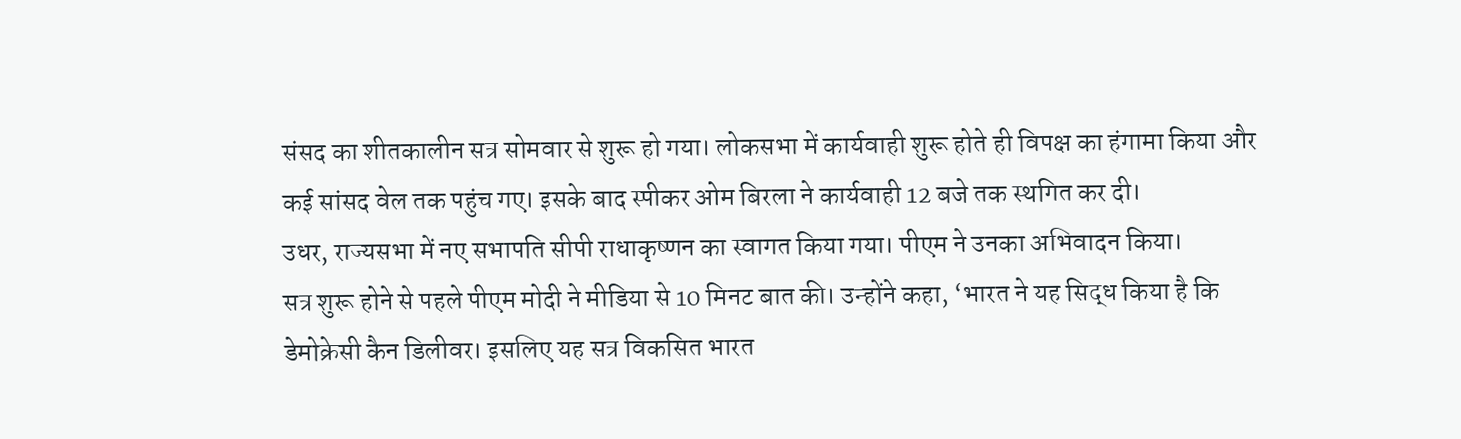संसद का शीतकालीन सत्र सोमवार से शुरू हो गया। लोकसभा में कार्यवाही शुरू होते ही विपक्ष का हंगामा किया और कई सांसद वेल तक पहुंच गए। इसके बाद स्पीकर ओम बिरला ने कार्यवाही 12 बजे तक स्थगित कर दी।
उधर, राज्यसभा में नए सभापति सीपी राधाकृष्णन का स्वागत किया गया। पीएम ने उनका अभिवादन किया।
सत्र शुरू होने से पहले पीएम मोदी ने मीडिया से 10 मिनट बात की। उन्होंने कहा, ‘भारत ने यह सिद्ध किया है कि डेमोक्रेसी कैन डिलीवर। इसलिए यह सत्र विकसित भारत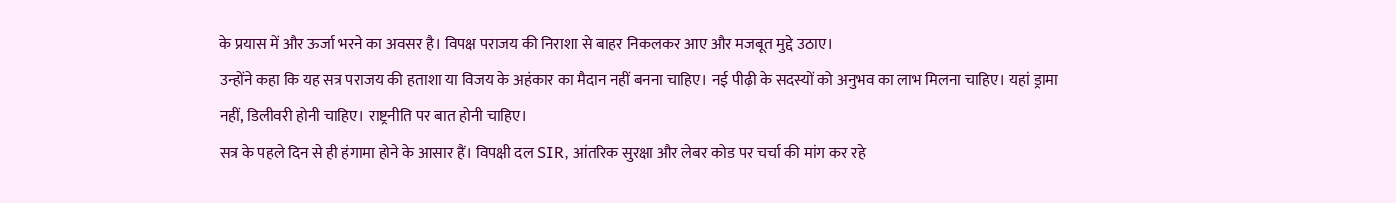के प्रयास में और ऊर्जा भरने का अवसर है। विपक्ष पराजय की निराशा से बाहर निकलकर आए और मजबूत मुद्दे उठाए।
उन्होंने कहा कि यह सत्र पराजय की हताशा या विजय के अहंकार का मैदान नहीं बनना चाहिए। नई पीढ़ी के सदस्यों को अनुभव का लाभ मिलना चाहिए। यहां ड्रामा नहीं, डिलीवरी होनी चाहिए। राष्ट्रनीति पर बात होनी चाहिए।
सत्र के पहले दिन से ही हंगामा होने के आसार हैं। विपक्षी दल SIR, आंतरिक सुरक्षा और लेबर कोड पर चर्चा की मांग कर रहे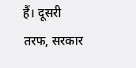हैं। दूसरी तरफ, सरकार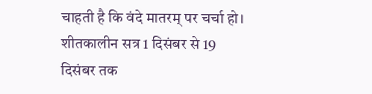चाहती है कि वंदे मातरम् पर चर्चा हो।
शीतकालीन सत्र 1 दिसंबर से 19 दिसंबर तक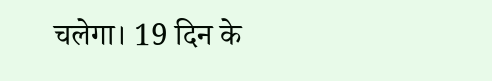चलेगा। 19 दिन के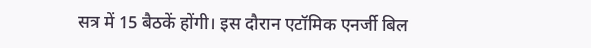सत्र में 15 बैठकें होंगी। इस दौरान एटॉमिक एनर्जी बिल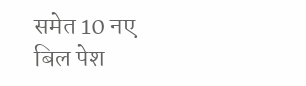समेत 10 नए बिल पेश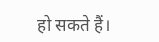हो सकते हैं।